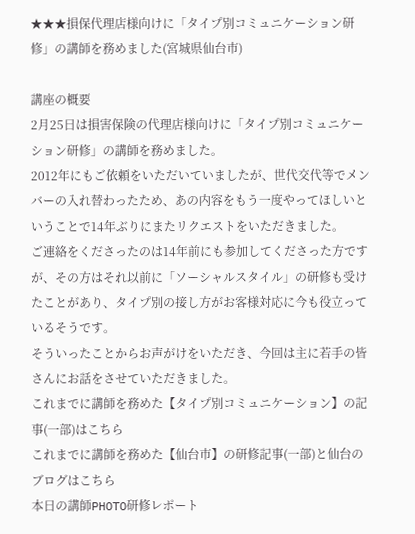★★★損保代理店様向けに「タイプ別コミュニケーション研修」の講師を務めました(宮城県仙台市)

講座の概要
2月25日は損害保険の代理店様向けに「タイプ別コミュニケーション研修」の講師を務めました。
2012年にもご依頼をいただいていましたが、世代交代等でメンバーの入れ替わったため、あの内容をもう一度やってほしいということで14年ぶりにまたリクエストをいただきました。
ご連絡をくださったのは14年前にも参加してくださった方ですが、その方はそれ以前に「ソーシャルスタイル」の研修も受けたことがあり、タイプ別の接し方がお客様対応に今も役立っているそうです。
そういったことからお声がけをいただき、今回は主に若手の皆さんにお話をさせていただきました。
これまでに講師を務めた【タイプ別コミュニケーション】の記事(一部)はこちら
これまでに講師を務めた【仙台市】の研修記事(一部)と仙台のブログはこちら
本日の講師PHOTO研修レポート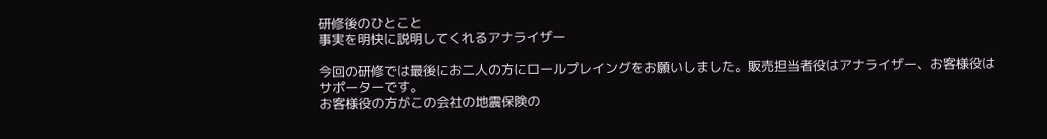研修後のひとこと
事実を明快に説明してくれるアナライザー

今回の研修では最後にお二人の方にロールプレイングをお願いしました。販売担当者役はアナライザー、お客様役はサポーターです。
お客様役の方がこの会社の地震保険の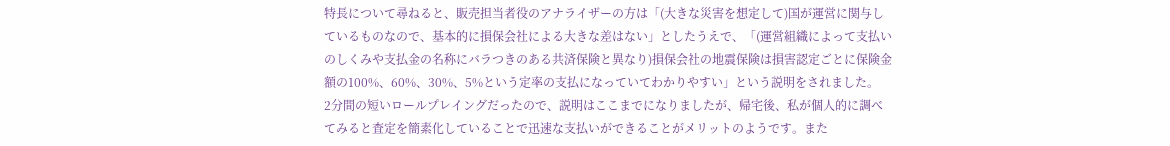特長について尋ねると、販売担当者役のアナライザーの方は「(大きな災害を想定して)国が運営に関与しているものなので、基本的に損保会社による大きな差はない」としたうえで、「(運営組織によって支払いのしくみや支払金の名称にバラつきのある共済保険と異なり)損保会社の地震保険は損害認定ごとに保険金額の100%、60%、30%、5%という定率の支払になっていてわかりやすい」という説明をされました。
2分間の短いロールプレイングだったので、説明はここまでになりましたが、帰宅後、私が個人的に調べてみると査定を簡素化していることで迅速な支払いができることがメリットのようです。また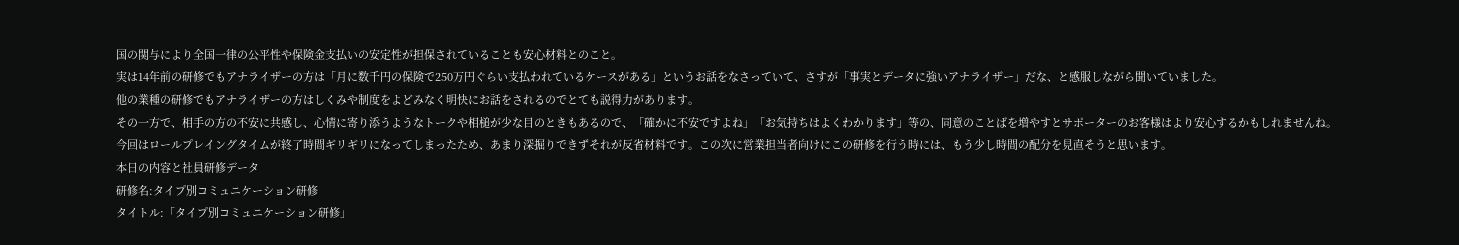国の関与により全国一律の公平性や保険金支払いの安定性が担保されていることも安心材料とのこと。
実は14年前の研修でもアナライザーの方は「月に数千円の保険で250万円ぐらい支払われているケースがある」というお話をなさっていて、さすが「事実とデータに強いアナライザー」だな、と感服しながら聞いていました。
他の業種の研修でもアナライザーの方はしくみや制度をよどみなく明快にお話をされるのでとても説得力があります。
その一方で、相手の方の不安に共感し、心情に寄り添うようなトークや相槌が少な目のときもあるので、「確かに不安ですよね」「お気持ちはよくわかります」等の、同意のことばを増やすとサポーターのお客様はより安心するかもしれませんね。
今回はロールプレイングタイムが終了時間ギリギリになってしまったため、あまり深掘りできずそれが反省材料です。この次に営業担当者向けにこの研修を行う時には、もう少し時間の配分を見直そうと思います。
本日の内容と社員研修データ
研修名:タイプ別コミュニケーション研修
タイトル:「タイプ別コミュニケーション研修」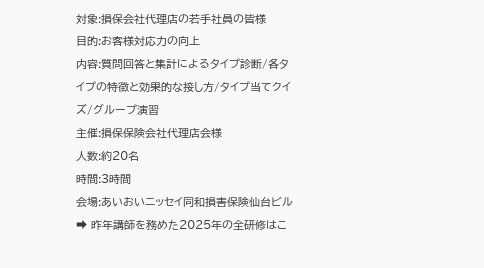対象:損保会社代理店の若手社員の皆様
目的:お客様対応力の向上
内容:質問回答と集計によるタイプ診断/各タイプの特徴と効果的な接し方/タイプ当てクイズ/グループ演習
主催:損保保険会社代理店会様
人数:約20名
時間:3時間
会場:あいおいニッセイ同和損害保険仙台ビル
➡ 昨年講師を務めた2025年の全研修はこ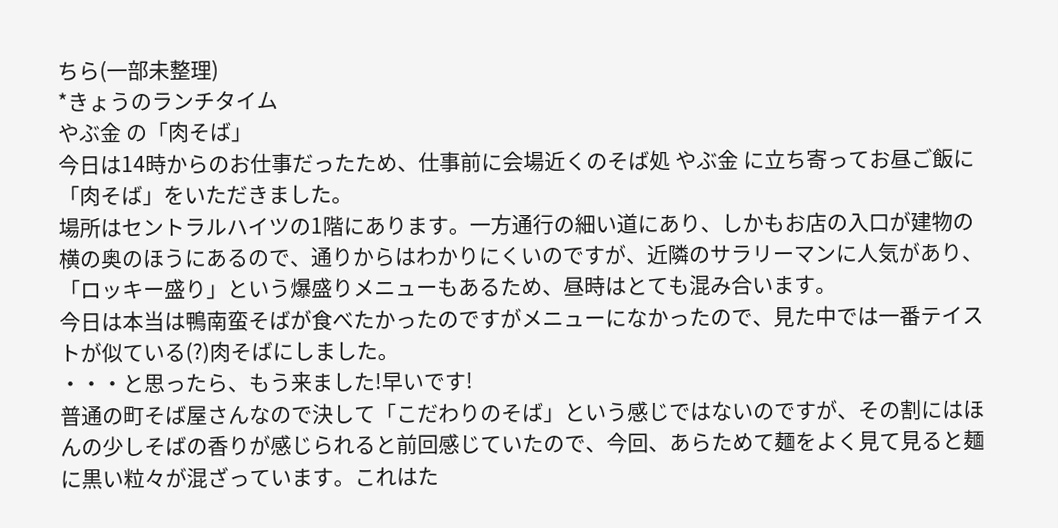ちら(一部未整理)
*きょうのランチタイム
やぶ金 の「肉そば」
今日は14時からのお仕事だったため、仕事前に会場近くのそば処 やぶ金 に立ち寄ってお昼ご飯に「肉そば」をいただきました。
場所はセントラルハイツの1階にあります。一方通行の細い道にあり、しかもお店の入口が建物の横の奥のほうにあるので、通りからはわかりにくいのですが、近隣のサラリーマンに人気があり、「ロッキー盛り」という爆盛りメニューもあるため、昼時はとても混み合います。
今日は本当は鴨南蛮そばが食べたかったのですがメニューになかったので、見た中では一番テイストが似ている(?)肉そばにしました。
・・・と思ったら、もう来ました!早いです!
普通の町そば屋さんなので決して「こだわりのそば」という感じではないのですが、その割にはほんの少しそばの香りが感じられると前回感じていたので、今回、あらためて麺をよく見て見ると麺に黒い粒々が混ざっています。これはた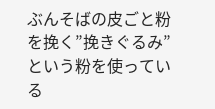ぶんそばの皮ごと粉を挽く”挽きぐるみ”という粉を使っている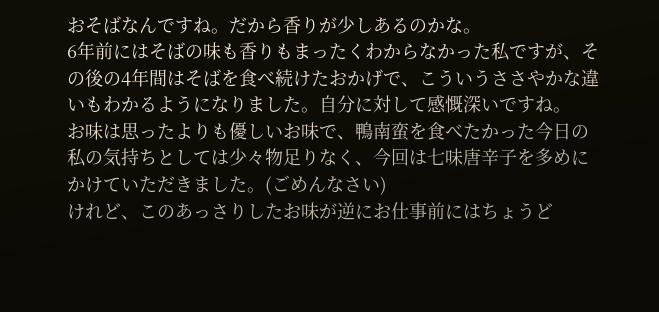おそばなんですね。だから香りが少しあるのかな。
6年前にはそばの味も香りもまったくわからなかった私ですが、その後の4年間はそばを食べ続けたおかげで、こういうささやかな違いもわかるようになりました。自分に対して感慨深いですね。
お味は思ったよりも優しいお味で、鴨南蛮を食べたかった今日の私の気持ちとしては少々物足りなく、今回は七味唐辛子を多めにかけていただきました。(ごめんなさい)
けれど、このあっさりしたお味が逆にお仕事前にはちょうど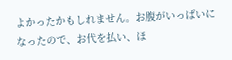よかったかもしれません。お腹がいっぱいになったので、お代を払い、ほ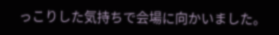っこりした気持ちで会場に向かいました。